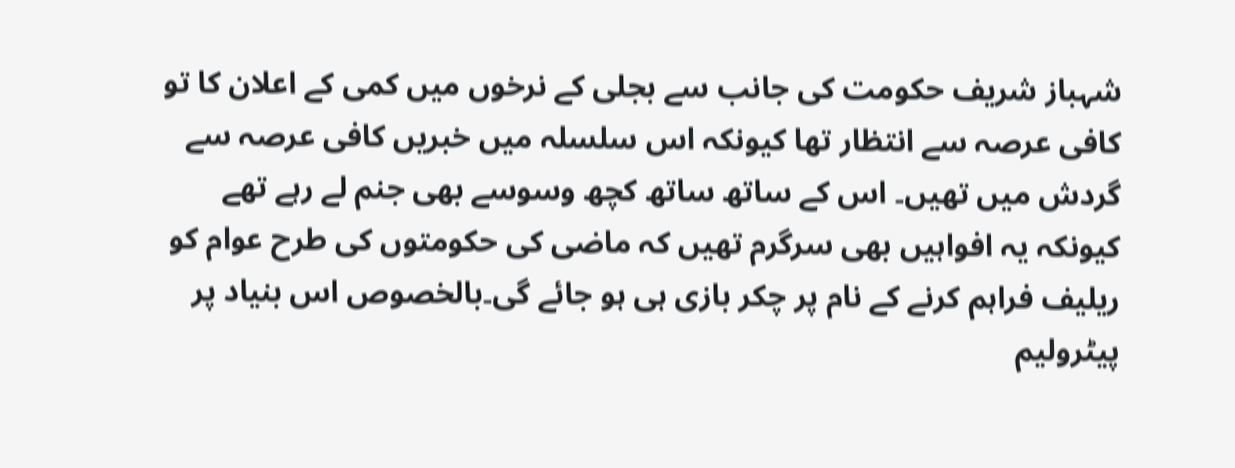شہباز شریف حکومت کی جانب سے بجلی کے نرخوں میں کمی کے اعلان کا تو کافی عرصہ سے انتظار تھا کیونکہ اس سلسلہ میں خبریں کافی عرصہ سے گردش میں تھیں۔ اس کے ساتھ ساتھ کچھ وسوسے بھی جنم لے رہے تھے کیونکہ یہ افواہیں بھی سرگرم تھیں کہ ماضی کی حکومتوں کی طرح عوام کو ریلیف فراہم کرنے کے نام پر چکر بازی ہی ہو جائے گی۔بالخصوص اس بنیاد پر پیٹرولیم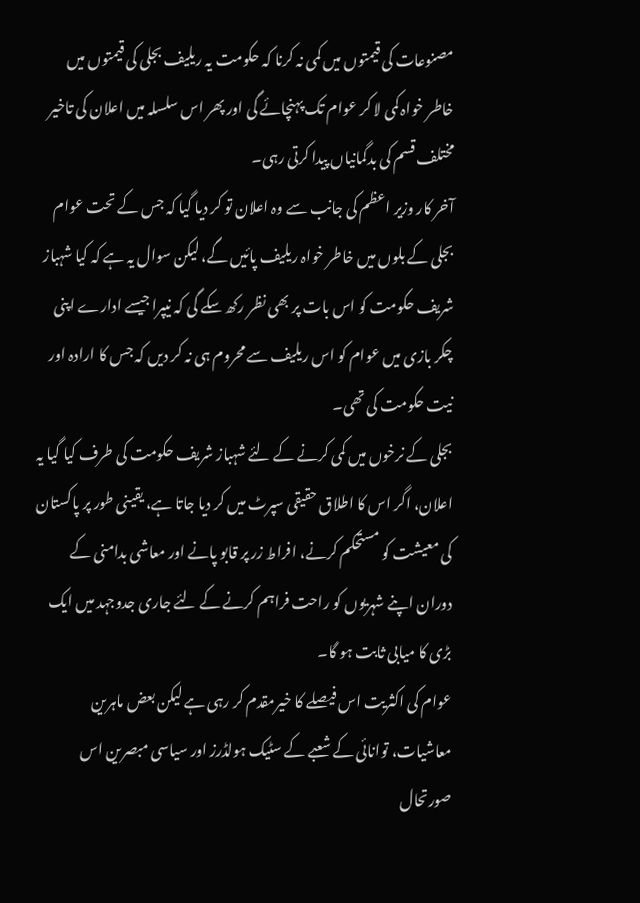مصنوعات کی قیمتوں میں کمی نہ کرنا کہ حکومت یہ ریلیف بجلی کی قیمتوں میں خاطر خواہ کمی لا کر عوام تک پہنچائے گی اور پھر اس سلسلہ میں اعلان کی تاخیر مختلف قسم کی بدگمانیاں پیدا کرتی رہی۔
آخر کار وزیر اعظم کی جانب سے وہ اعلان تو کر دیا گیا کہ جس کے تحت عوام بجلی کے بلوں میں خاطر خواہ ریلیف پائیں گے، لیکن سوال یہ ہے کہ کیا شہباز شریف حکومت کو اس بات پر بھی نظر رکھ سکے گی کہ نیپرا جیسے ادارے اپنی چکر بازی میں عوام کو اس ریلیف سے محروم ہی نہ کر دیں کہ جس کا ارادہ اور نیت حکومت کی تھی۔
بجلی کے نرخوں میں کمی کرنے کے لئے شہباز شریف حکومت کی طرف کیا گیا یہ اعلان، اگر اس کا اطلاق حقیقی سپرٹ میں کر دیا جاتا ہے، یقینی طور پر پاکستان کی معیشت کو مستحکم کرنے، افراط زر پر قابو پانے اور معاشی بدامنی کے دوران اپنے شہریوں کو راحت فراہم کرنے کے لئے جاری جدوجہد میں ایک بڑی کا میابی ثابت ہو گا۔
عوام کی اکثریت اس فیصلے کا خیرمقدم کر رہی ہے لیکن بعض ماہرین معاشیات، توانائی کے شعبے کے سٹیک ہولڈرز اور سیاسی مبصرین اس صورتحال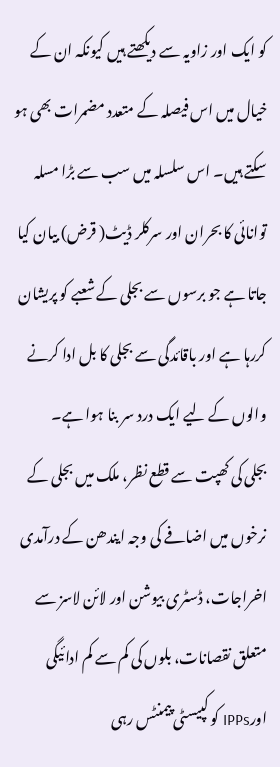کو ایک اور زاویہ سے دیکھتے ہیں کیونکہ ان کے خیال میں اس فیصلہ کے متعدد مضمرات بھی ہو سکتے ہیں۔ اس سلسلہ میں سب سے بڑا مسلہ توانائی کا بحران اور سرکلر ڈیٹ( قرض) بیان کیا جاتا ہے جو برسوں سے بجلی کے شعبے کو پریشان کررہا ہے اور باقائدگی سے بجلی کا بل ادا کرنے والوں کے لیے ایک درد سر بنا ہوا ہے۔
بجلی کی کھپت سے قطع نظر، ملک میں بجلی کے نرخوں میں اضافے کی وجہ ایندھن کے درآمدی اخراجات، ڈسٹری بیوشن اور لائن لاسز سے متعلق نقصانات، بلوں کی کم سے کم ادائیگی اورIPPs کو کپیسٹی پیمنٹس رہی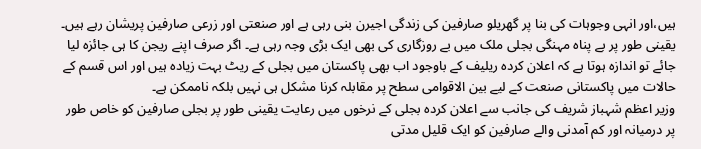ہیں،اور انہی وجوہات کی بنا پر گھریلو صارفین کی زندگی اجیرن بنی رہی ہے اور صنعتی اور زرعی صارفین پریشان رہے ہیں۔
یقینی طور پر بے پناہ مہنگی بجلی ملک میں بے روزگاری کی بھی ایک بڑی وجہ رہی ہے۔ اگر صرف اپنے ریجن کا ہی جائزہ لیا جائے تو اندازہ ہوتا ہے کہ اعلان کردہ ریلیف کے باوجود اب بھی پاکستان میں بجلی کے ریٹ بہت زیادہ ہیں اور اس قسم کے حالات میں پاکستانی صنعت کے لیے بین الاقوامی سطح پر مقابلہ کرنا مشکل ہی نہیں بلکہ ناممکن ہے۔
وزیر اعظم شہباز شریف کی جانب سے اعلان کردہ بجلی کے نرخوں میں رعایت یقینی طور پر بجلی صارفین کو خاص طور پر درمیانہ اور کم آمدنی والے صارفین کو ایک قلیل مدتی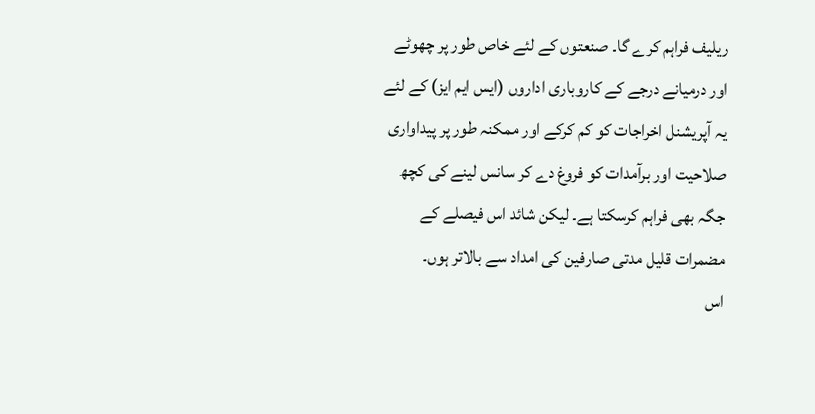ریلیف فراہم کرے گا۔ صنعتوں کے لئے خاص طور پر چھوٹے اور درمیانے درجے کے کاروباری اداروں (ایس ایم ایز) کے لئے یہ آپریشنل اخراجات کو کم کرکے اور ممکنہ طور پر پیداواری صلاحیت اور برآمدات کو فروغ دے کر سانس لینے کی کچھ جگہ بھی فراہم کرسکتا ہے۔ لیکن شائد اس فیصلے کے مضمرات قلیل مدتی صارفین کی امداد سے بالاتر ہوں۔
اس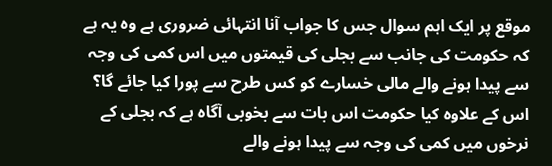موقع پر ایک اہم سوال جس کا جواب آنا انتہائی ضروری ہے وہ یہ ہے کہ حکومت کی جانب سے بجلی کی قیمتوں میں اس کمی کی وجہ سے پیدا ہونے والے مالی خسارے کو کس طرح سے پورا کیا جائے گا؟ اس کے علاوہ کیا حکومت اس بات سے بخوبی آگاہ ہے کہ بجلی کے نرخوں میں کمی کی وجہ سے پیدا ہونے والے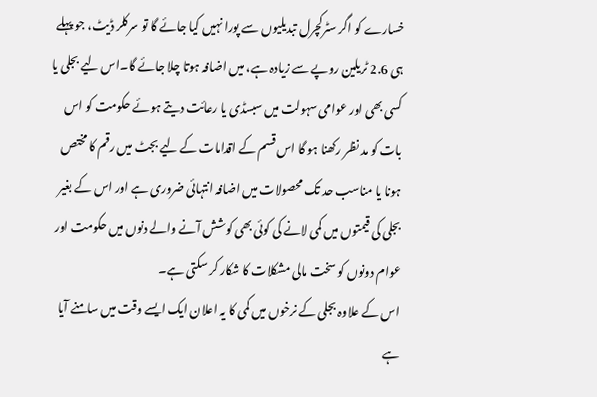خسارے کو اگر سٹرکچرل تبدیلیوں سے پورا نہیں کیا جائے گا تو سرکلر ڈیٹ، جو پہلے ہی 2.6 ٹریلین روپے سے زیادہ ہے، میں اضافہ ہوتا چلا جائے گا۔اس لیے بجلی یا کسی بھی اور عوامی سہولت میں سبسڈی یا رعائت دیتے ہوئے حکومت کو اس بات کو مد نظر رکھنا ہو گا اس قسم کے اقدامات کے لیے بجٹ میں رقم کا مختص ہونا یا مناسب حد تک محصولات میں اضافہ انتہائی ضروری ہے اور اس کے بغیر بجلی کی قیمتوں میں کمی لانے کی کوئی بھی کوشش آنے والے دنوں میں حکومت اور عوام دونوں کو سخت مالی مشکلات کا شکار کر سکتی ہے۔
اس کے علاوہ بجلی کے نرخوں میں کمی کا یہ اعلان ایک ایسے وقت میں سامنے آیا ہے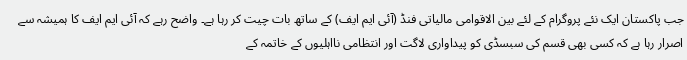جب پاکستان ایک نئے پروگرام کے لئے بین الاقوامی مالیاتی فنڈ (آئی ایم ایف) کے ساتھ بات چیت کر رہا ہے۔ واضح رہے کہ آئی ایم ایف کا ہمیشہ سے اصرار رہا ہے کہ کسی بھی قسم کی سبسڈی کو پیداواری لاگت اور انتظامی نااہلیوں کے خاتمہ کے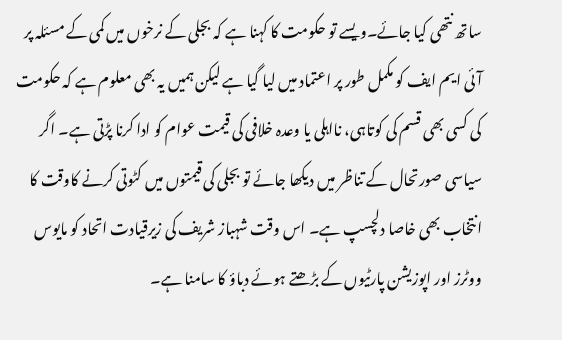ساتھ نتھی کیا جائے۔ویسے تو حکومت کا کہنا ہے کہ بجلی کے نرخوں میں کمی کے مسئلہ پر آئی ایم ایف کو مکمل طور پر اعتماد میں لیا گیا ہے لیکن ہمیں یہ بھی معلوم ہے کہ حکومت کی کسی بھی قسم کی کوتاہی، نااہلی یا وعدہ خلافی کی قیمت عوام کو ادا کرنا پڑتی ہے۔ اگر سیاسی صورتحال کے تناظر میں دیکھا جائے تو بجلی کی قیمتوں میں کٹوتی کرنے کاوقت کا انتخاب بھی خاصا دلچسپ ہے۔ اس وقت شہباز شریف کی زیرقیادت اتحاد کو مایوس ووٹرز اور اپوزیشن پارٹیوں کے بڑھتے ہوئے دباؤ کا سامنا ہے۔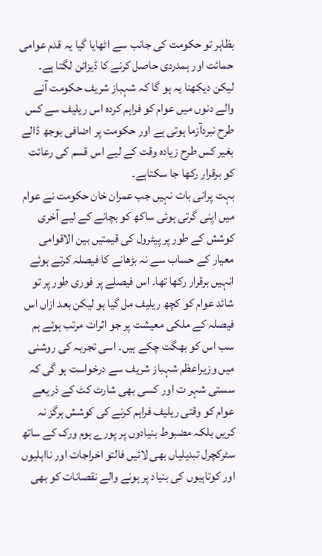بظاہر تو حکومت کی جانب سے اٹھایا گیا یہ قدم عوامی حمائت اور ہمدردی حاصل کرنے کا ڈیزائن لگتا ہے۔ لیکن دیکھنا یہ ہو گا کہ شہباز شریف حکومت آنے والے دنوں میں عوام کو فراہم کردہ اس ریلیف سے کس طرح نبردآزما ہوتی ہے اور حکومت پر اضافی بوجھ ڈالے بغیر کس طرح زیادہ وقت کے لیے اس قسم کی رعائت کو برقرار رکھا جا سکتاہے۔
بہت پرانی بات نہیں جب عمران خان حکومت نے عوام میں اپنی گرتی ہوئی ساکھ کو بچانے کے لیے آخری کوشش کے طور پر پیٹرول کی قیمتیں بین الاقوامی معیار کے حساب سے نہ بڑھانے کا فیصلہ کرتے ہوئے انہیں برقرار رکھا تھا۔ اس فیصلے پر فوری طور پر تو شائد عوام کو کچھ ریلیف مل گیا ہو لیکن بعد ازاں اس فیصلہ کے ملکی معیشت پر جو اثرات مرتب ہوئے ہم سب اس کو بھگت چکے ہیں۔ اسی تجربہ کی روشنی میں وزیراعظم شہباز شریف سے درخواست ہو گی کہ سستی شہر ت اور کسی بھی شارٹ کٹ کے ذریعے عوام کو وقتی ریلیف فراہم کرنے کی کوشش ہرگز نہ کریں بلکہ مضبوط بنیادوں پر پورے ہوم ورک کے ساتھ سٹرکچرل تبدیلیاں بھی لائیں فالتو اخراجات اور نااہلیوں اور کوتاہیوں کی بنیاد پر ہونے والے نقصانات کو بھی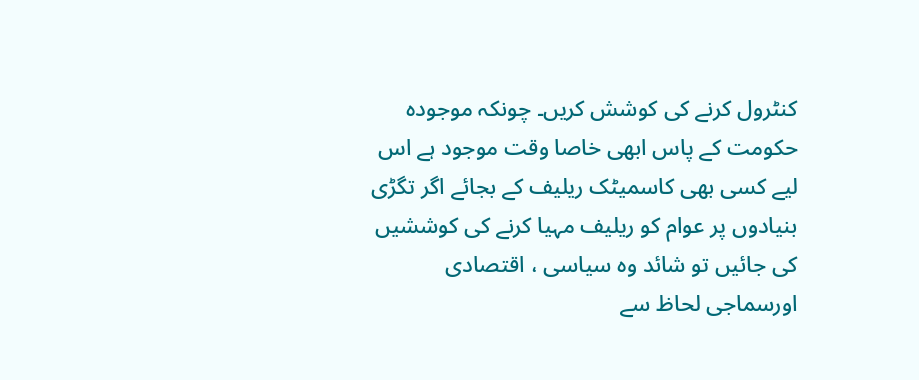کنٹرول کرنے کی کوشش کریں۔ چونکہ موجودہ حکومت کے پاس ابھی خاصا وقت موجود ہے اس لیے کسی بھی کاسمیٹک ریلیف کے بجائے اگر تگڑی بنیادوں پر عوام کو ریلیف مہیا کرنے کی کوششیں کی جائیں تو شائد وہ سیاسی ، اقتصادی اورسماجی لحاظ سے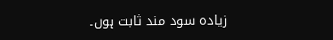زیادہ سود مند ثابت ہوں۔